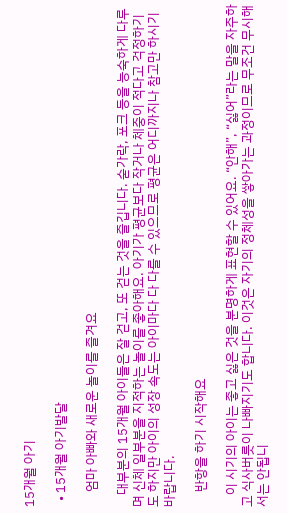15개월 아기

  • 15개월 아기발달

     엄마 아빠와 새로운 놀이를 즐겨요

    대부분의 15개월 아이들은 잘 걷고, 또 걷는 것을 즐깁니다. 숟가락, 포크 등을 능숙하게 다루며 신체 일부분을 지적하는 놀이를 좋아해요. 아기가 평균보다 작거나 체중이 적다고 걱정하기도 하지만 아이의 성장 속도는 아이마다 다 다를 수 있으므로 평균은 어디까지나 참고만 하시기 바랍니다.

     반항을 하기 시작해요

    이 시기의 아이는 좋고 싫은 것을 분명하게 표현할 수 있어요. “안해”, “싫어”라는 말을 자주하고 식사버릇이 나빠지기도 합니다. 이것은 자기의 정체성을 쌓아가는 과정이므로 무조건 무시해서는 안됩니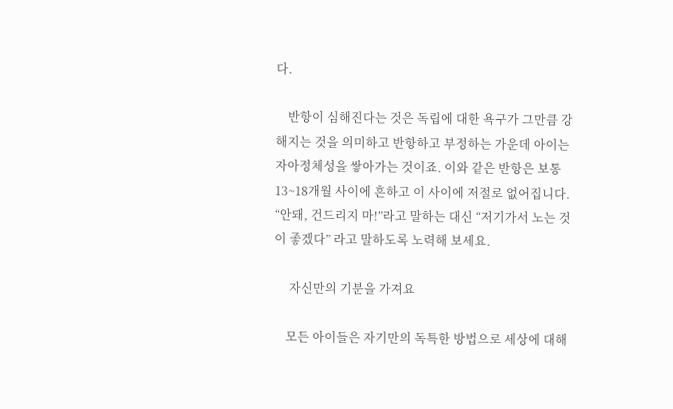다.

    반항이 심해진다는 것은 독립에 대한 욕구가 그만큼 강해지는 것을 의미하고 반항하고 부정하는 가운데 아이는 자아정체성을 쌓아가는 것이죠. 이와 같은 반항은 보통 13~18개월 사이에 흔하고 이 사이에 저절로 없어집니다. “안돼, 건드리지 마!”라고 말하는 대신 “저기가서 노는 것이 좋겠다” 라고 말하도록 노력해 보세요.

     자신만의 기분을 가져요

    모든 아이들은 자기만의 독특한 방법으로 세상에 대해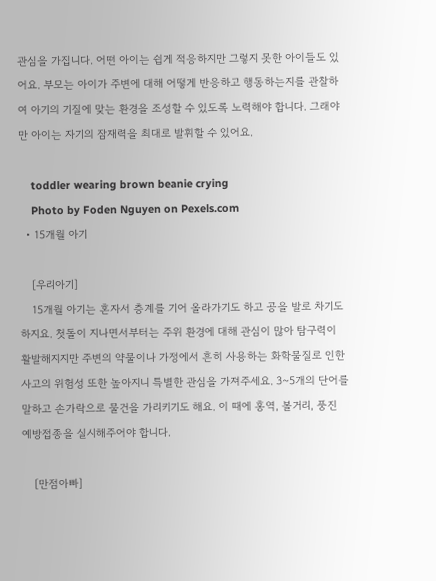관심을 가집니다. 어떤 아이는 쉽게 적응하지만 그렇지 못한 아이들도 있어요. 부모는 아이가 주변에 대해 어떻게 반응하고 행동하는지를 관찰하여 아기의 기질에 맞는 환경을 조성할 수 있도록 노력해야 합니다. 그래야만 아이는 자기의 잠재력을 최대로 발휘할 수 있어요.

    toddler wearing brown beanie crying
    Photo by Foden Nguyen on Pexels.com
  • 15개월 아기

    [우리아기]
    15개월 아기는 혼자서 층계를 기어 올라가기도 하고 공을 발로 차기도 하지요. 첫돌이 지나면서부터는 주위 환경에 대해 관심이 많아 탐구력이 활발해지지만 주변의 약물이나 가정에서 흔히 사용하는 화학물질로 인한 사고의 위험성 또한 높아지니 특별한 관심을 가져주세요. 3~5개의 단어를 말하고 손가락으로 물건을 가리키기도 해요. 이 때에 홍역, 볼거리, 풍진 예방접종을 실시해주어야 합니다.

    [만점아빠]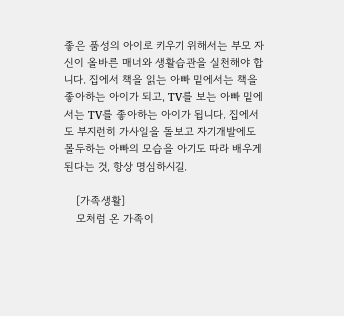좋은 품성의 아이로 키우기 위해서는 부모 자신이 올바른 매너와 생활습관을 실천해야 합니다. 집에서 책을 읽는 아빠 밑에서는 책을 좋아하는 아이가 되고, TV를 보는 아빠 밑에서는 TV를 좋아하는 아이가 됩니다. 집에서도 부지런히 가사일을 돌보고 자기개발에도 몰두하는 아빠의 모습을 아기도 따라 배우게 된다는 것, 항상 명심하시길.

    [가족생활]
    모처럼 온 가족이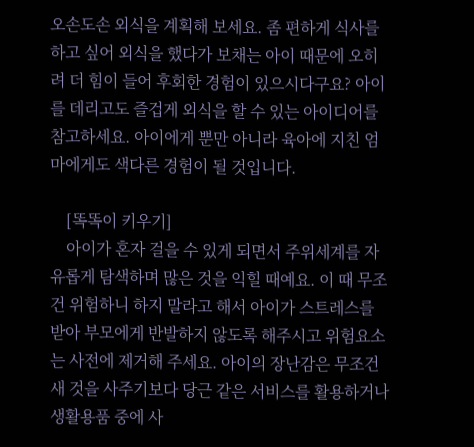오손도손 외식을 계획해 보세요. 좀 편하게 식사를 하고 싶어 외식을 했다가 보채는 아이 때문에 오히려 더 힘이 들어 후회한 경험이 있으시다구요? 아이를 데리고도 즐겁게 외식을 할 수 있는 아이디어를 참고하세요. 아이에게 뿐만 아니라 육아에 지친 엄마에게도 색다른 경험이 될 것입니다.

    [똑똑이 키우기]
    아이가 혼자 걸을 수 있게 되면서 주위세계를 자유롭게 탐색하며 많은 것을 익힐 때예요. 이 때 무조건 위험하니 하지 말라고 해서 아이가 스트레스를 받아 부모에게 반발하지 않도록 해주시고 위험요소는 사전에 제거해 주세요. 아이의 장난감은 무조건 새 것을 사주기보다 당근 같은 서비스를 활용하거나 생활용품 중에 사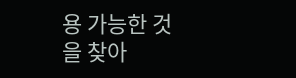용 가능한 것을 찾아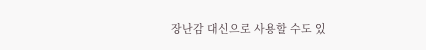장난감 대신으로 사용할 수도 있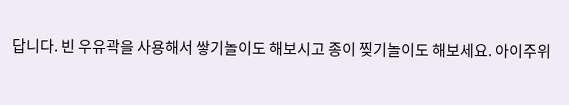답니다. 빈 우유곽을 사용해서 쌓기놀이도 해보시고 종이 찢기놀이도 해보세요. 아이주위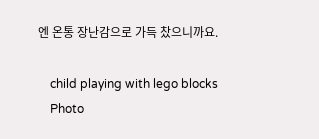엔 온통 장난감으로 가득 찼으니까요.

    child playing with lego blocks
    Photo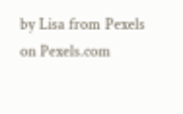by Lisa from Pexels on Pexels.com